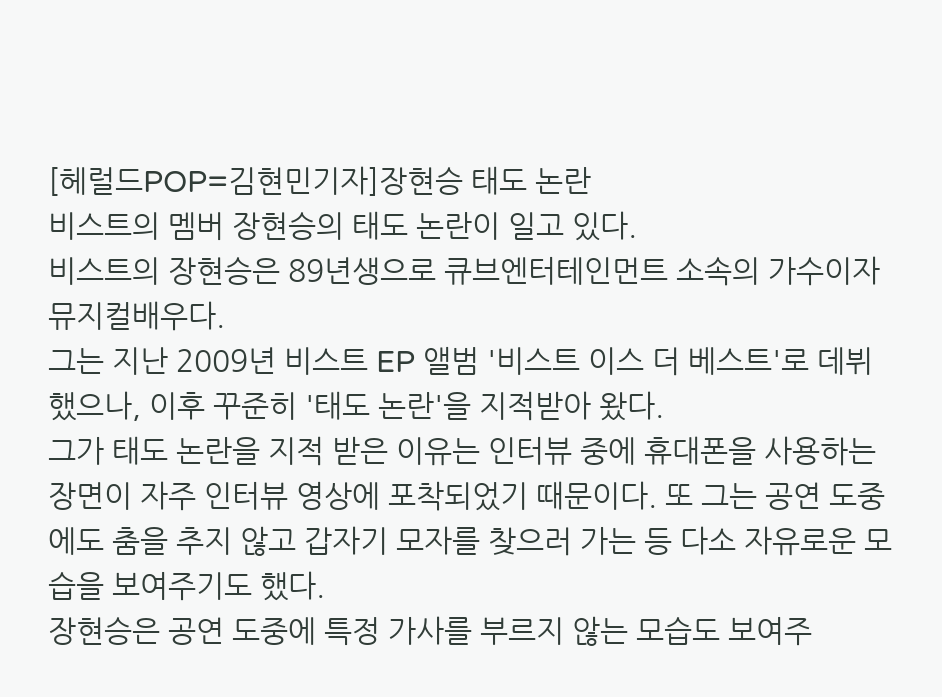[헤럴드POP=김현민기자]장현승 태도 논란
비스트의 멤버 장현승의 태도 논란이 일고 있다.
비스트의 장현승은 89년생으로 큐브엔터테인먼트 소속의 가수이자 뮤지컬배우다.
그는 지난 2009년 비스트 EP 앨범 '비스트 이스 더 베스트'로 데뷔했으나, 이후 꾸준히 '태도 논란'을 지적받아 왔다.
그가 태도 논란을 지적 받은 이유는 인터뷰 중에 휴대폰을 사용하는 장면이 자주 인터뷰 영상에 포착되었기 때문이다. 또 그는 공연 도중에도 춤을 추지 않고 갑자기 모자를 찾으러 가는 등 다소 자유로운 모습을 보여주기도 했다.
장현승은 공연 도중에 특정 가사를 부르지 않는 모습도 보여주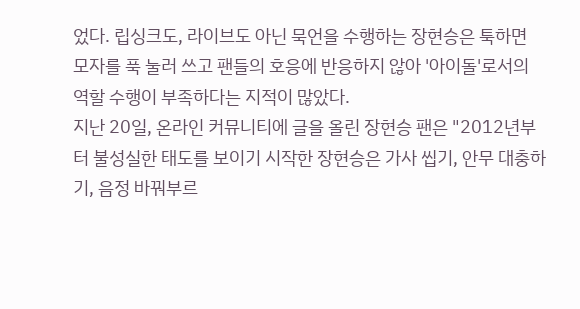었다. 립싱크도, 라이브도 아닌 묵언을 수행하는 장현승은 툭하면 모자를 푹 눌러 쓰고 팬들의 호응에 반응하지 않아 '아이돌'로서의 역할 수행이 부족하다는 지적이 많았다.
지난 20일, 온라인 커뮤니티에 글을 올린 장현승 팬은 "2012년부터 불성실한 태도를 보이기 시작한 장현승은 가사 씹기, 안무 대충하기, 음정 바꿔부르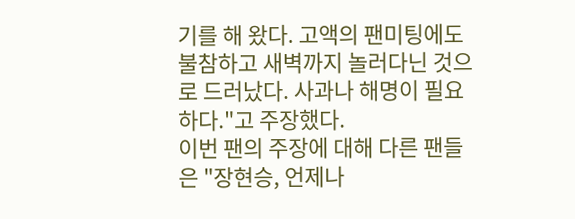기를 해 왔다. 고액의 팬미팅에도 불참하고 새벽까지 놀러다닌 것으로 드러났다. 사과나 해명이 필요하다."고 주장했다.
이번 팬의 주장에 대해 다른 팬들은 "장현승, 언제나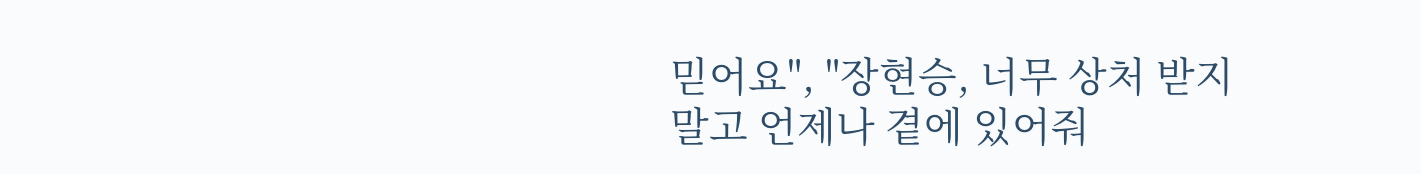믿어요", "장현승, 너무 상처 받지 말고 언제나 곁에 있어줘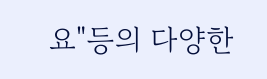요"등의 다양한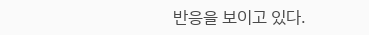반응을 보이고 있다.